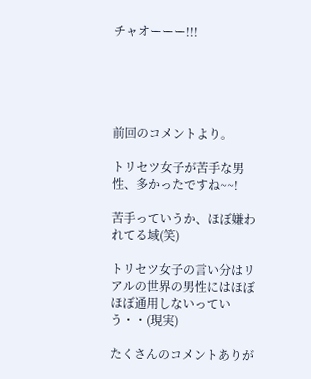チャオーーー!!!





前回のコメントより。

トリセツ女子が苦手な男性、多かったですね~~!

苦手っていうか、ほぼ嫌われてる域(笑)

トリセツ女子の言い分はリアルの世界の男性にはほぼほぼ通用しないっていう・・(現実)

たくさんのコメントありが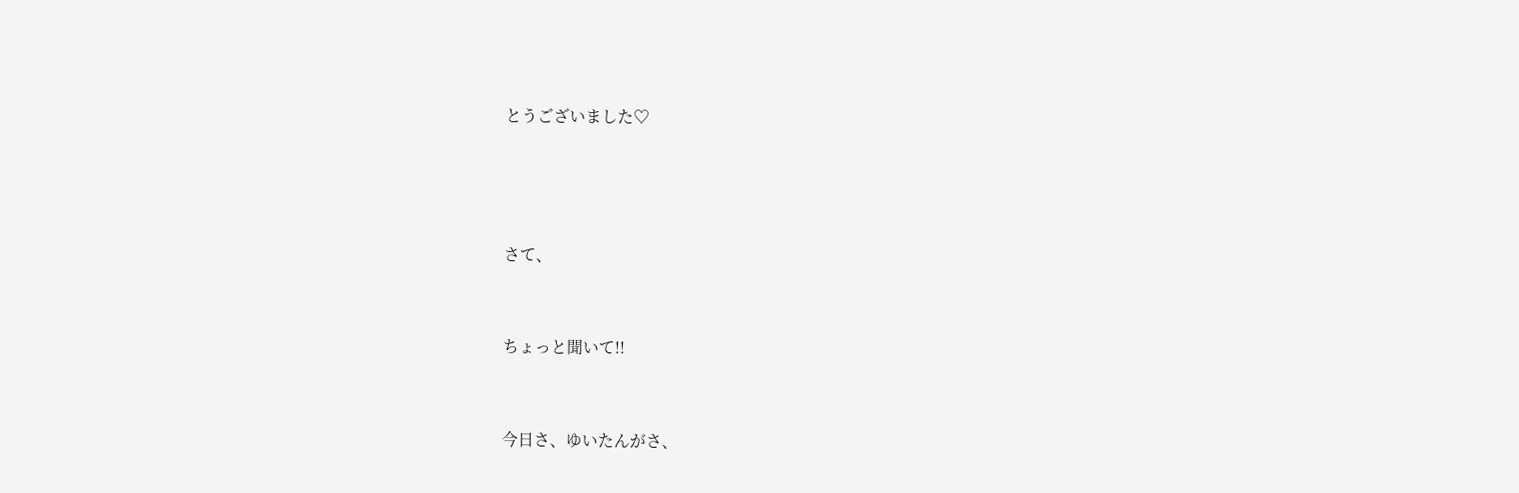とうございました♡





さて、



ちょっと聞いて!!



今日さ、ゆいたんがさ、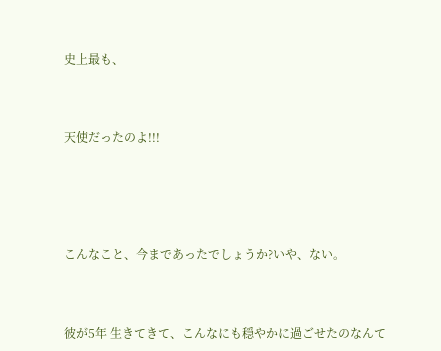史上最も、



天使だったのよ!!!





こんなこと、今まであったでしょうか?いや、ない。



彼が5年 生きてきて、こんなにも穏やかに過ごせたのなんて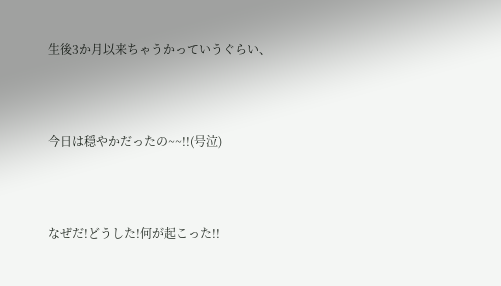生後3か月以来ちゃうかっていうぐらい、



今日は穏やかだったの~~!!(号泣)



なぜだ!どうした!何が起こった!!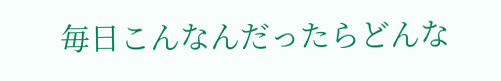毎日こんなんだったらどんな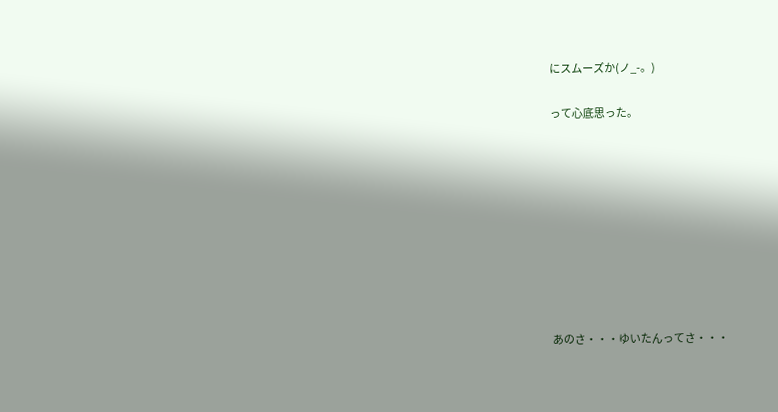にスムーズか(ノ_-。)

って心底思った。









あのさ・・・ゆいたんってさ・・・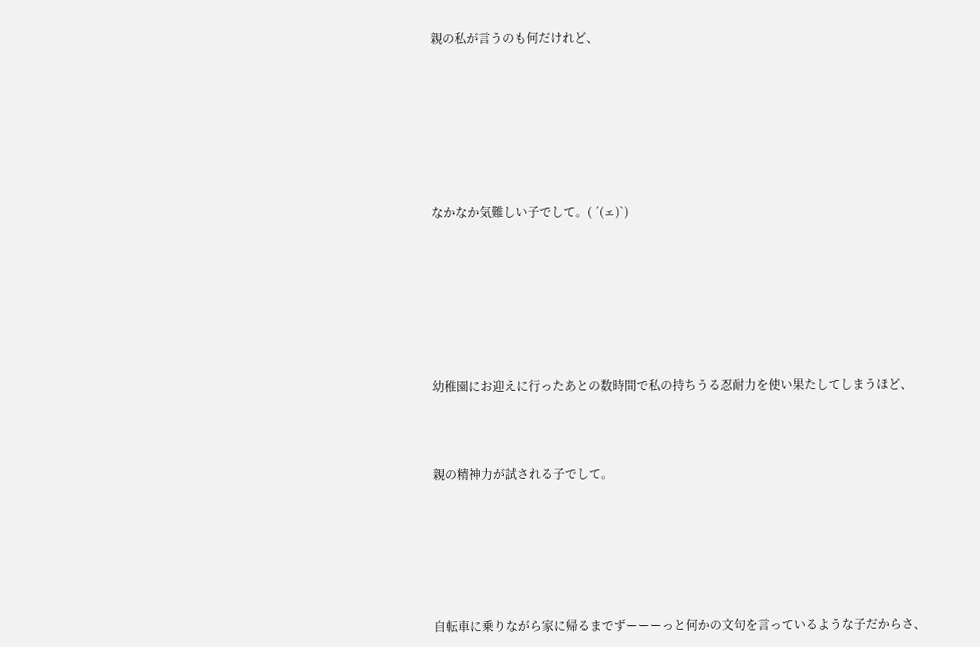親の私が言うのも何だけれど、







なかなか気難しい子でして。( ´(ェ)`)







幼稚園にお迎えに行ったあとの数時間で私の持ちうる忍耐力を使い果たしてしまうほど、



親の精神力が試される子でして。






自転車に乗りながら家に帰るまでずーーーっと何かの文句を言っているような子だからさ、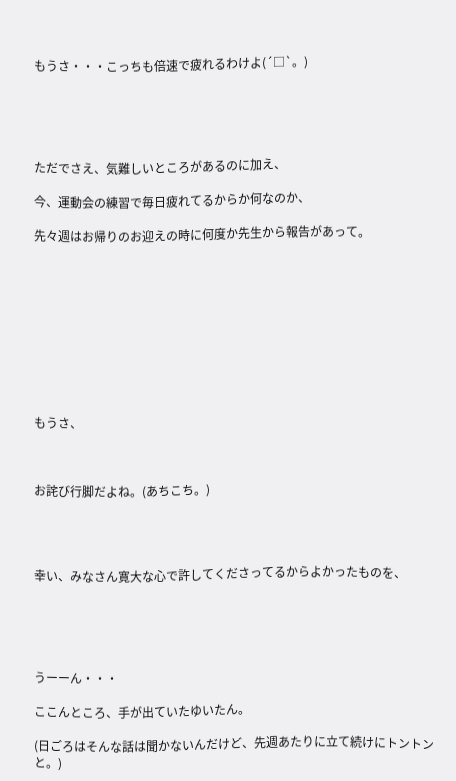もうさ・・・こっちも倍速で疲れるわけよ(´□`。)





ただでさえ、気難しいところがあるのに加え、

今、運動会の練習で毎日疲れてるからか何なのか、

先々週はお帰りのお迎えの時に何度か先生から報告があって。










もうさ、



お詫び行脚だよね。(あちこち。)




幸い、みなさん寛大な心で許してくださってるからよかったものを、





うーーん・・・

ここんところ、手が出ていたゆいたん。

(日ごろはそんな話は聞かないんだけど、先週あたりに立て続けにトントンと。)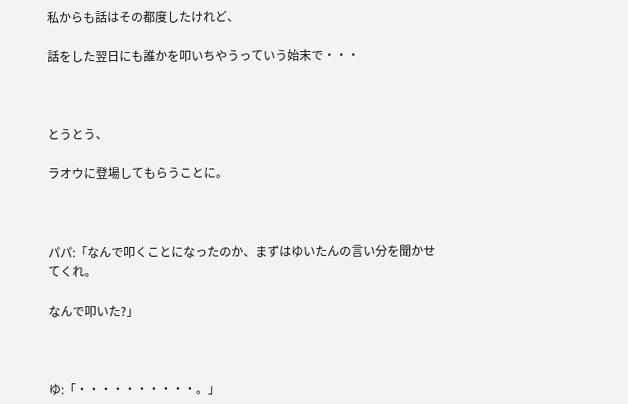私からも話はその都度したけれど、

話をした翌日にも誰かを叩いちやうっていう始末で・・・



とうとう、

ラオウに登場してもらうことに。



パパ:「なんで叩くことになったのか、まずはゆいたんの言い分を聞かせてくれ。

なんで叩いた?」



ゆ:「・・・・・・・・・・。」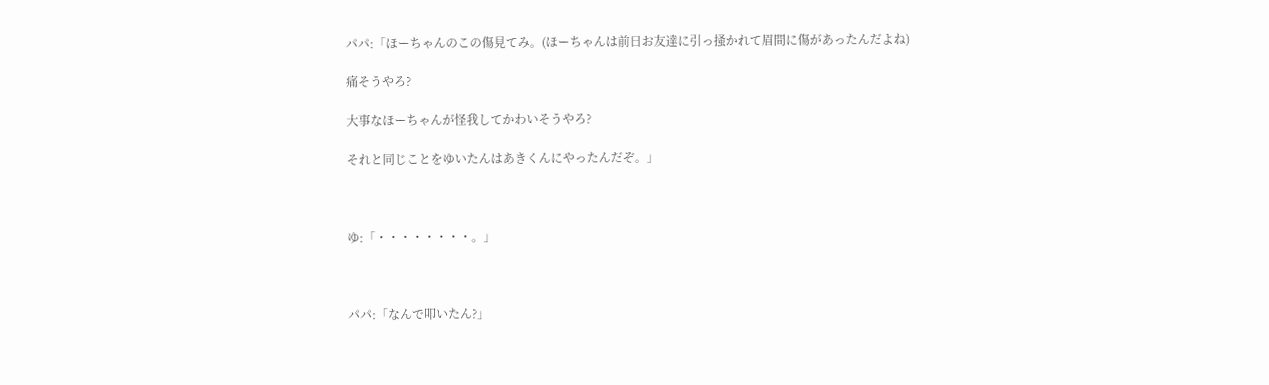パパ:「ほーちゃんのこの傷見てみ。(ほーちゃんは前日お友達に引っ掻かれて眉間に傷があったんだよね)

痛そうやろ?

大事なほーちゃんが怪我してかわいそうやろ?

それと同じことをゆいたんはあきくんにやったんだぞ。」



ゆ:「・・・・・・・・。」



パパ:「なんで叩いたん?」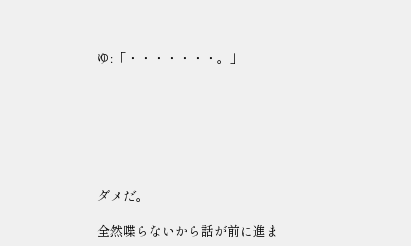ゆ:「・・・・・・・。」







ダメだ。

全然喋らないから話が前に進ま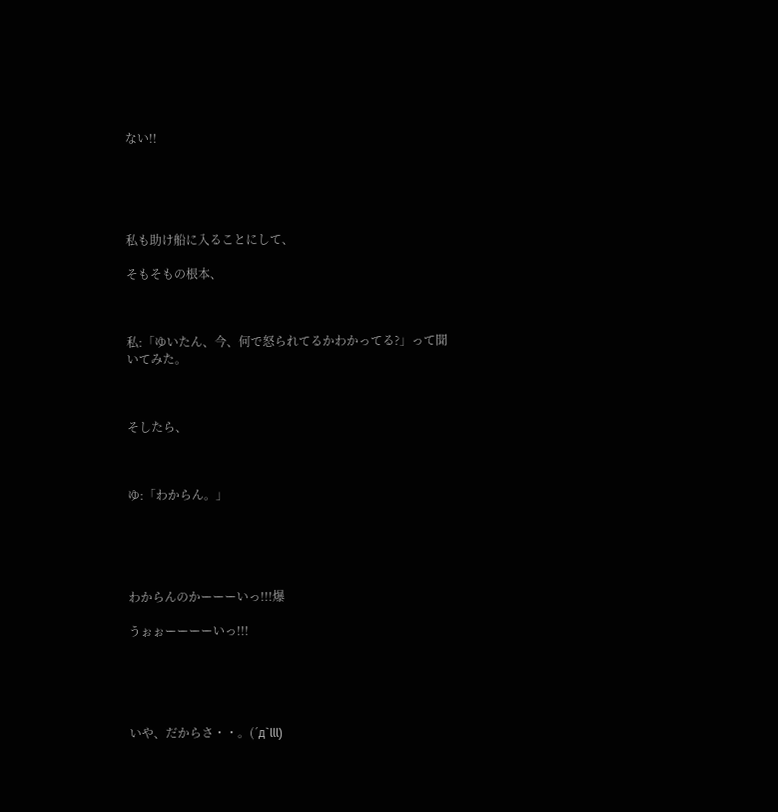ない!!





私も助け船に入ることにして、

そもそもの根本、



私:「ゆいたん、今、何で怒られてるかわかってる?」って聞いてみた。



そしたら、



ゆ:「わからん。」





わからんのかーーーいっ!!!爆

うぉぉーーーーいっ!!!





いや、だからさ・・。(´д`lll)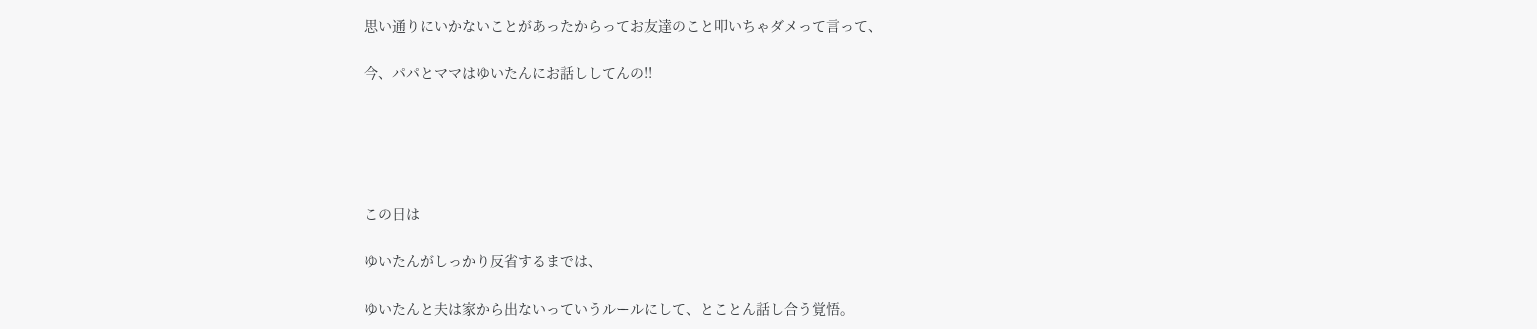思い通りにいかないことがあったからってお友達のこと叩いちゃダメって言って、

今、パパとママはゆいたんにお話ししてんの!!





この日は

ゆいたんがしっかり反省するまでは、

ゆいたんと夫は家から出ないっていうルールにして、とことん話し合う覚悟。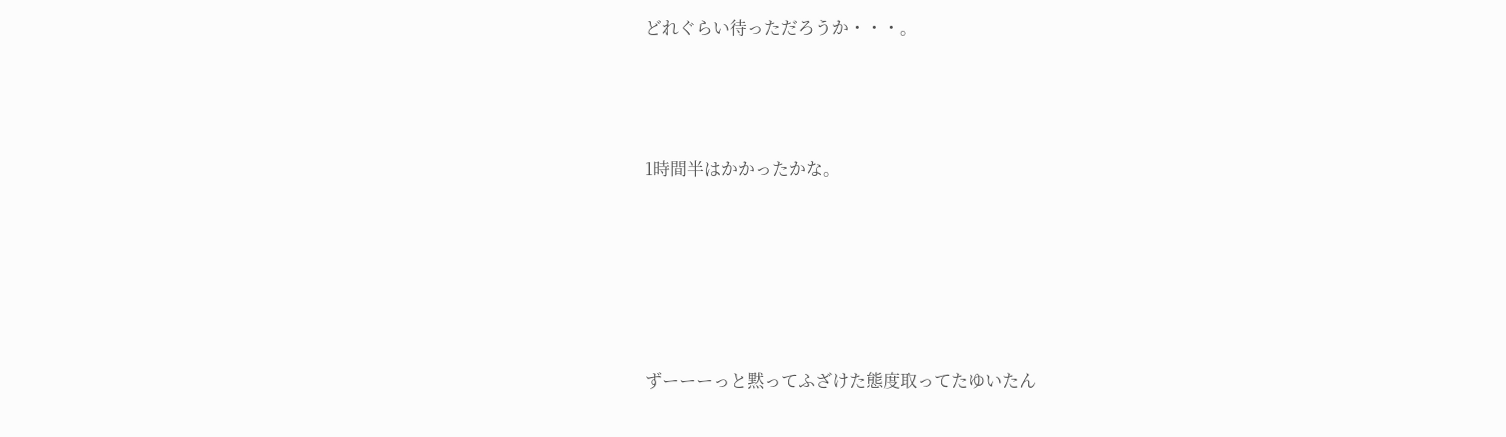どれぐらい待っただろうか・・・。



1時間半はかかったかな。





ずーーーっと黙ってふざけた態度取ってたゆいたん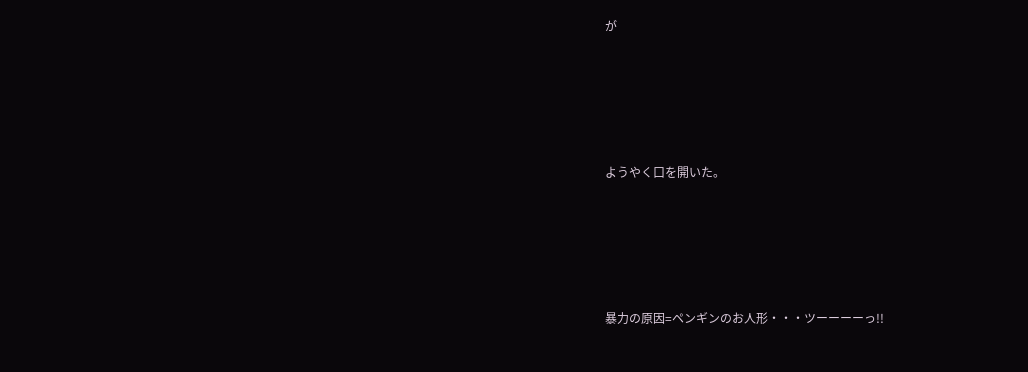が





ようやく口を開いた。





暴力の原因=ペンギンのお人形・・・ツーーーーっ!!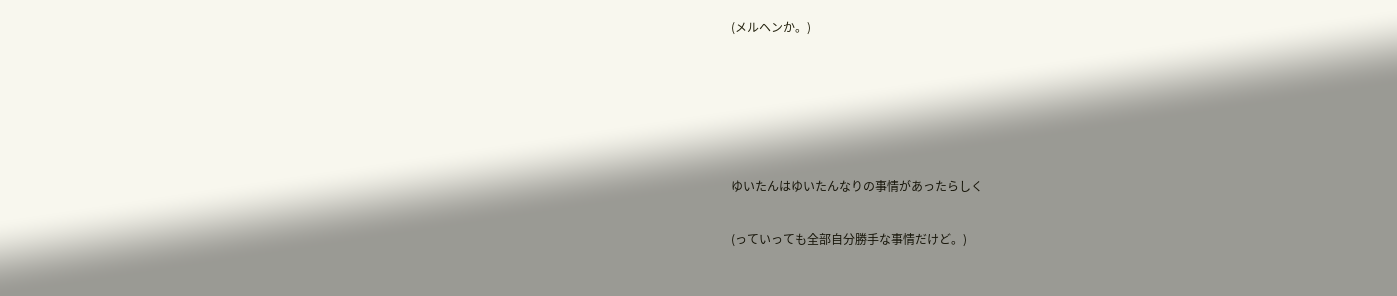(メルヘンか。)





ゆいたんはゆいたんなりの事情があったらしく

(っていっても全部自分勝手な事情だけど。)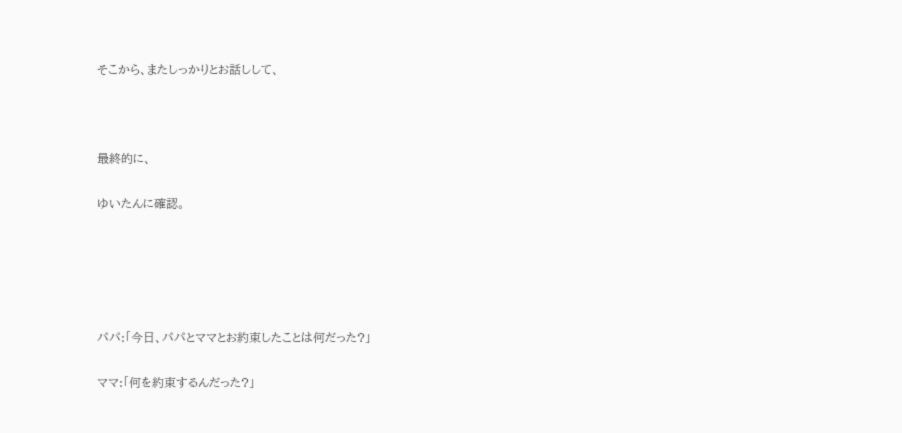そこから、またしっかりとお話しして、



最終的に、

ゆいたんに確認。





パパ:「今日、パパとママとお約束したことは何だった?」

ママ:「何を約束するんだった?」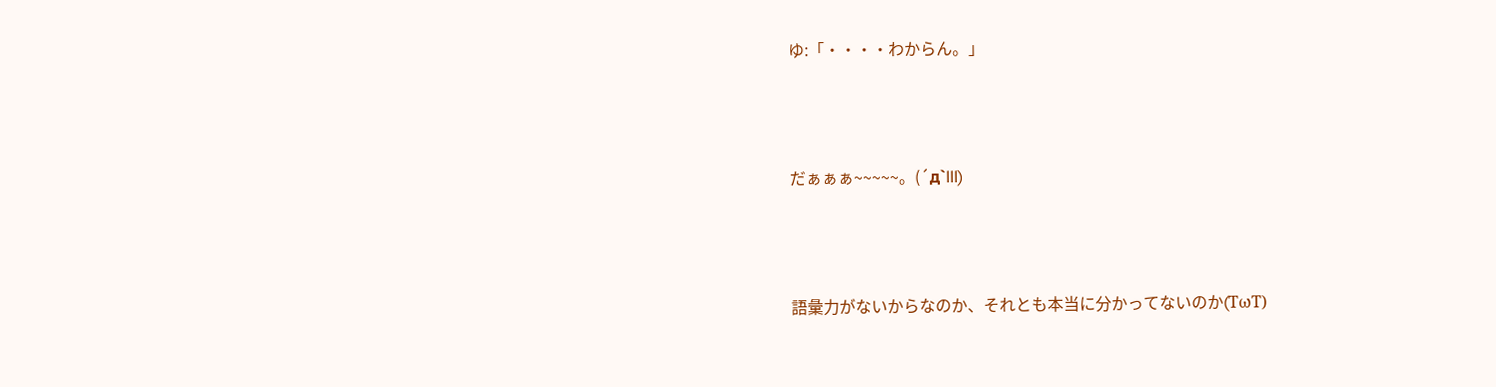ゆ:「・・・・わからん。」



だぁぁぁ~~~~~。(´д`lll)



語彙力がないからなのか、それとも本当に分かってないのか(TωT)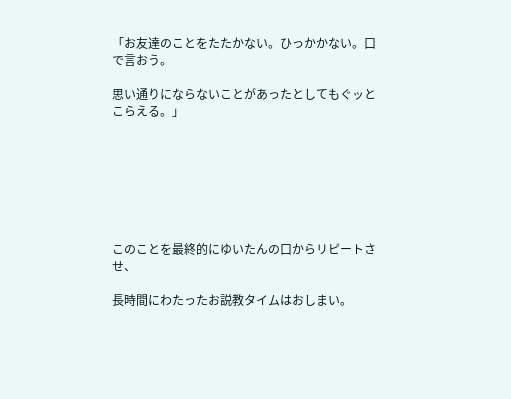「お友達のことをたたかない。ひっかかない。口で言おう。

思い通りにならないことがあったとしてもぐッとこらえる。」







このことを最終的にゆいたんの口からリピートさせ、

長時間にわたったお説教タイムはおしまい。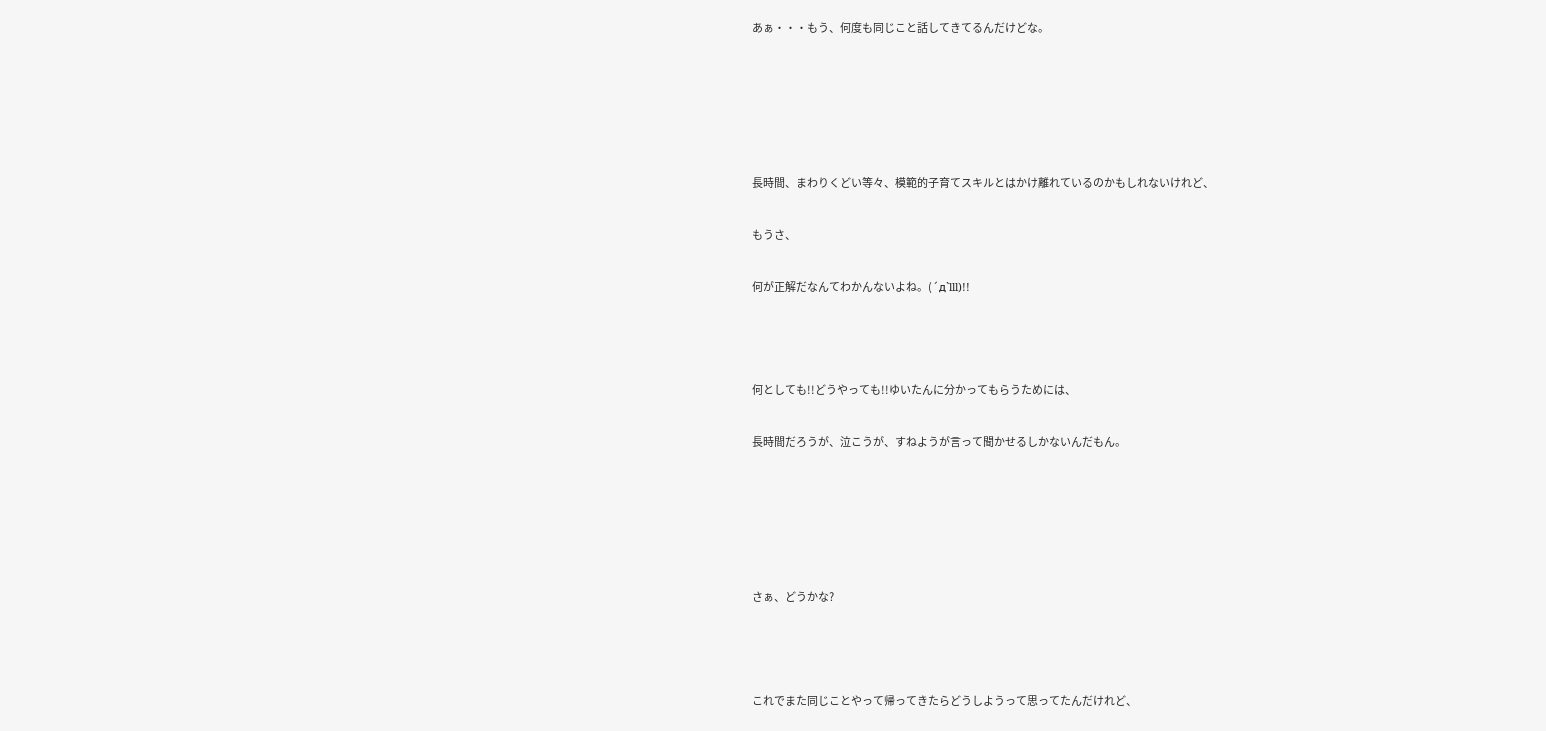あぁ・・・もう、何度も同じこと話してきてるんだけどな。





長時間、まわりくどい等々、模範的子育てスキルとはかけ離れているのかもしれないけれど、

もうさ、

何が正解だなんてわかんないよね。(´д`lll)!!



何としても!!どうやっても!!ゆいたんに分かってもらうためには、

長時間だろうが、泣こうが、すねようが言って聞かせるしかないんだもん。





さぁ、どうかな?



これでまた同じことやって帰ってきたらどうしようって思ってたんだけれど、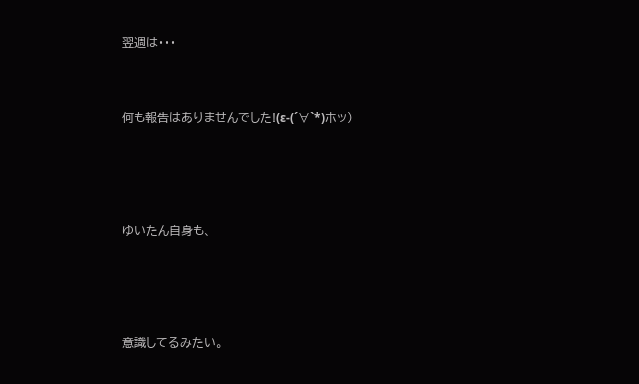翌週は・・・



何も報告はありませんでした!(ε-(´∀`*)ホッ)





ゆいたん自身も、





意識してるみたい。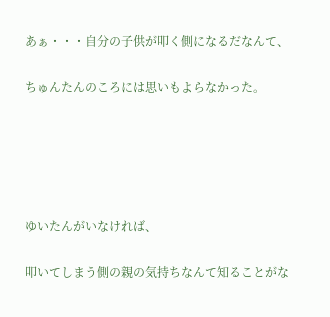あぁ・・・自分の子供が叩く側になるだなんて、

ちゅんたんのころには思いもよらなかった。





ゆいたんがいなければ、

叩いてしまう側の親の気持ちなんて知ることがな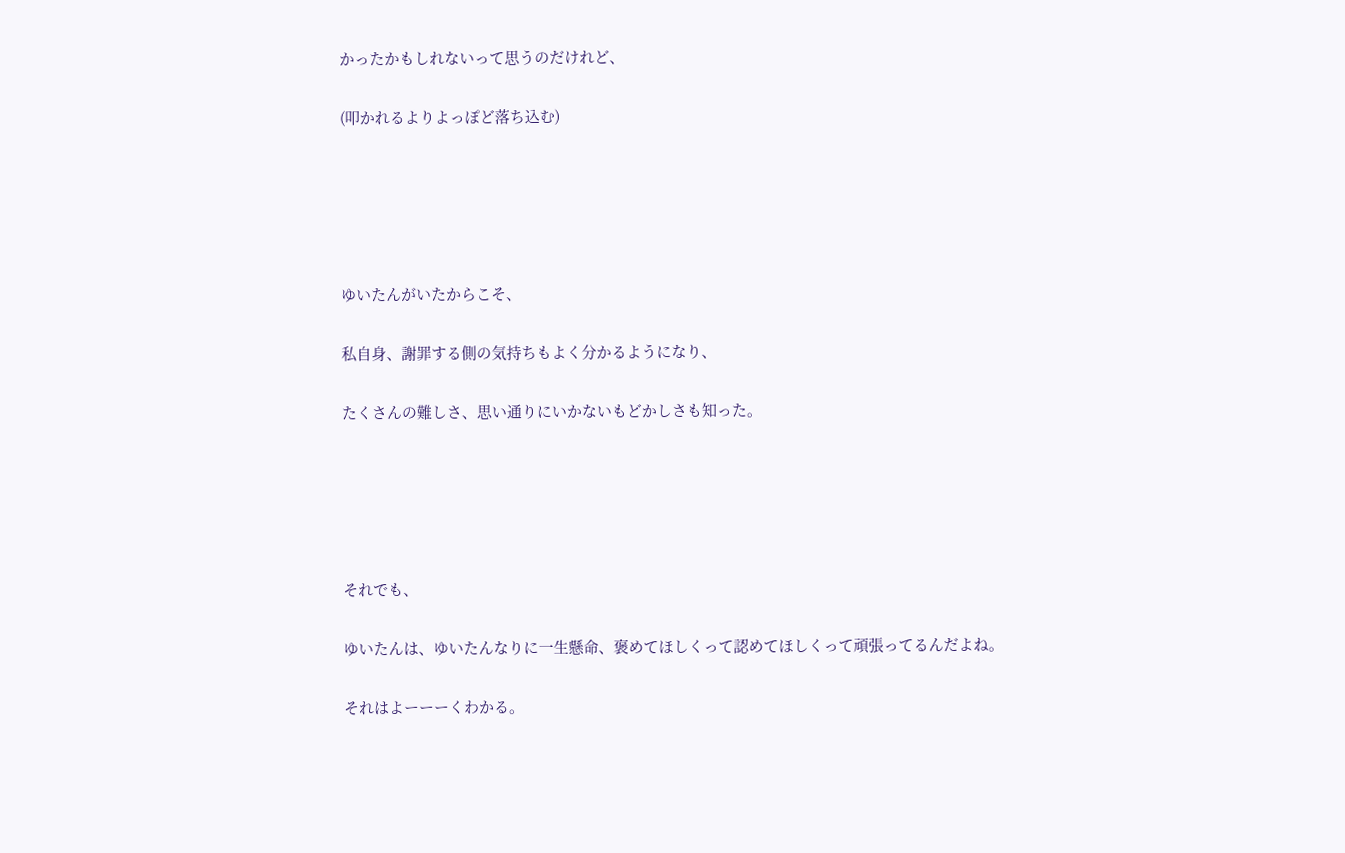かったかもしれないって思うのだけれど、

(叩かれるよりよっぽど落ち込む)





ゆいたんがいたからこそ、

私自身、謝罪する側の気持ちもよく分かるようになり、

たくさんの難しさ、思い通りにいかないもどかしさも知った。





それでも、

ゆいたんは、ゆいたんなりに一生懸命、褒めてほしくって認めてほしくって頑張ってるんだよね。

それはよーーーくわかる。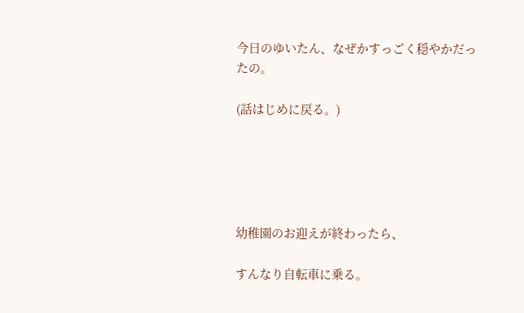今日のゆいたん、なぜかすっごく穏やかだったの。

(話はじめに戻る。)





幼稚園のお迎えが終わったら、

すんなり自転車に乗る。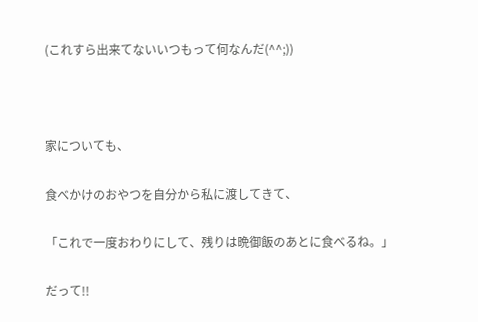(これすら出来てないいつもって何なんだ(^^;))



家についても、

食べかけのおやつを自分から私に渡してきて、

「これで一度おわりにして、残りは晩御飯のあとに食べるね。」

だって!!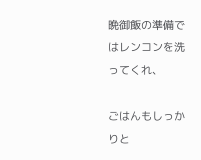晩御飯の準備ではレンコンを洗ってくれ、

ごはんもしっかりと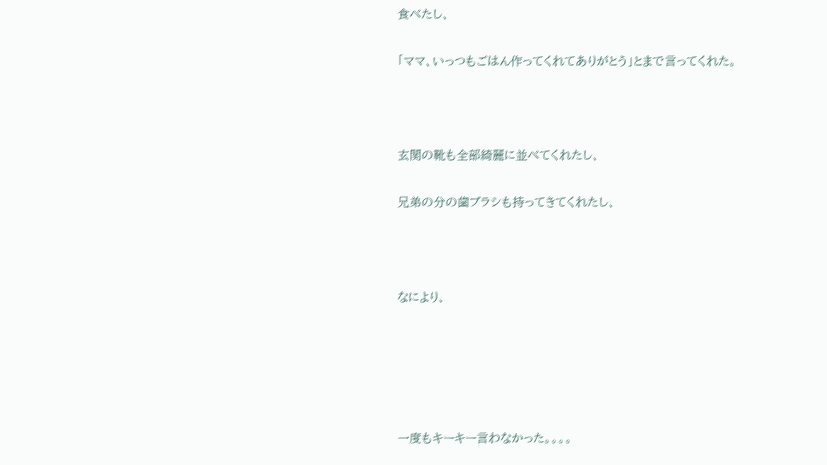食べたし、

「ママ、いっつもごはん作ってくれてありがとう」とまで言ってくれた。



玄関の靴も全部綺麗に並べてくれたし、

兄弟の分の歯ブラシも持ってきてくれたし、



なにより、





一度もキーキー言わなかった。。。。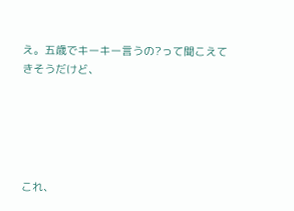え。五歳でキーキー言うの?って聞こえてきそうだけど、





これ、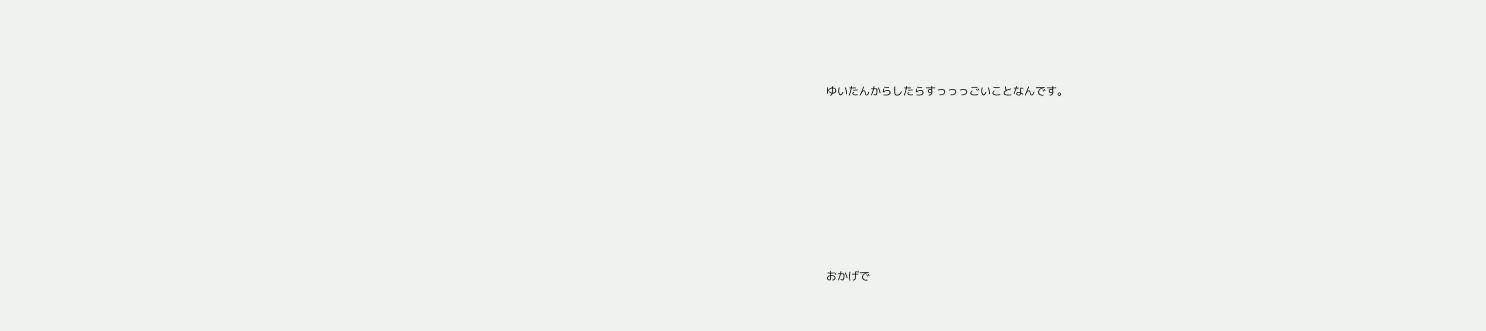ゆいたんからしたらすっっっごいことなんです。









おかげで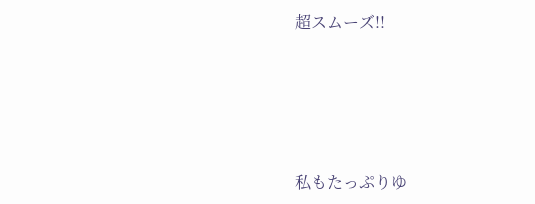超スムーズ!!







私もたっぷりゆ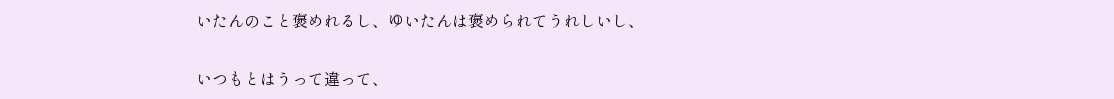いたんのこと褒めれるし、ゆいたんは褒められてうれしいし、

いつもとはうって違って、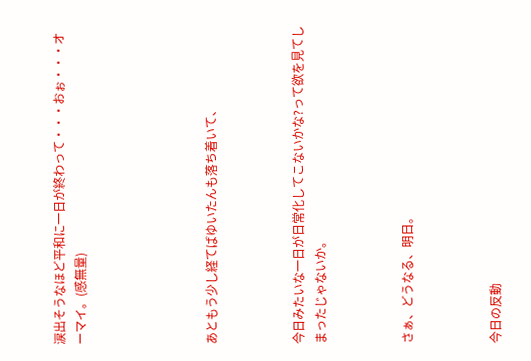涙出そうなほど平和に一日が終わって・・・おぉ・・・オーマイ。(感無量)





あともう少し経てばゆいたんも落ち着いて、



今日みたいな一日が日常化してこないかな?って欲を見てしまったじゃないか。



さぁ、どうなる、明日。



今日の反動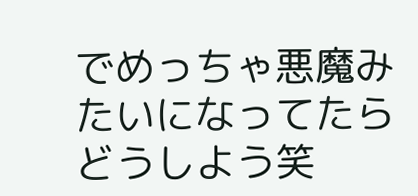でめっちゃ悪魔みたいになってたらどうしよう笑